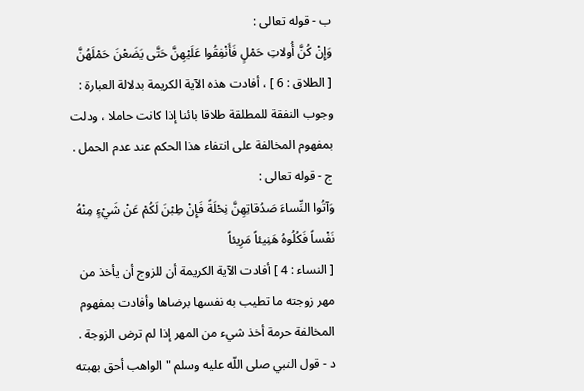ب - قوله تعالى :
وَإِنْ كُنَّ أُولاتِ حَمْلٍ فَأَنْفِقُوا عَلَيْهِنَّ حَتَّى يَضَعْنَ حَمْلَهُنَّ
[ الطلاق : 6 ] ، أفادت هذه الآية الكريمة بدلالة العبارة : وجوب النفقة للمطلقة طلاقا بائنا إذا كانت حاملا ، ودلت بمفهوم المخالفة على انتفاء هذا الحكم عند عدم الحمل .
ج - قوله تعالى :
وَآتُوا النِّساءَ صَدُقاتِهِنَّ نِحْلَةً فَإِنْ طِبْنَ لَكُمْ عَنْ شَيْءٍ مِنْهُ نَفْساً فَكُلُوهُ هَنِيئاً مَرِيئاً
[ النساء : 4 ] أفادت الآية الكريمة أن للزوج أن يأخذ من مهر زوجته ما تطيب به نفسها برضاها وأفادت بمفهوم المخالفة حرمة أخذ شيء من المهر إذا لم ترض الزوجة .
د - قول النبي صلى اللّه عليه وسلم " الواهب أحق بهبته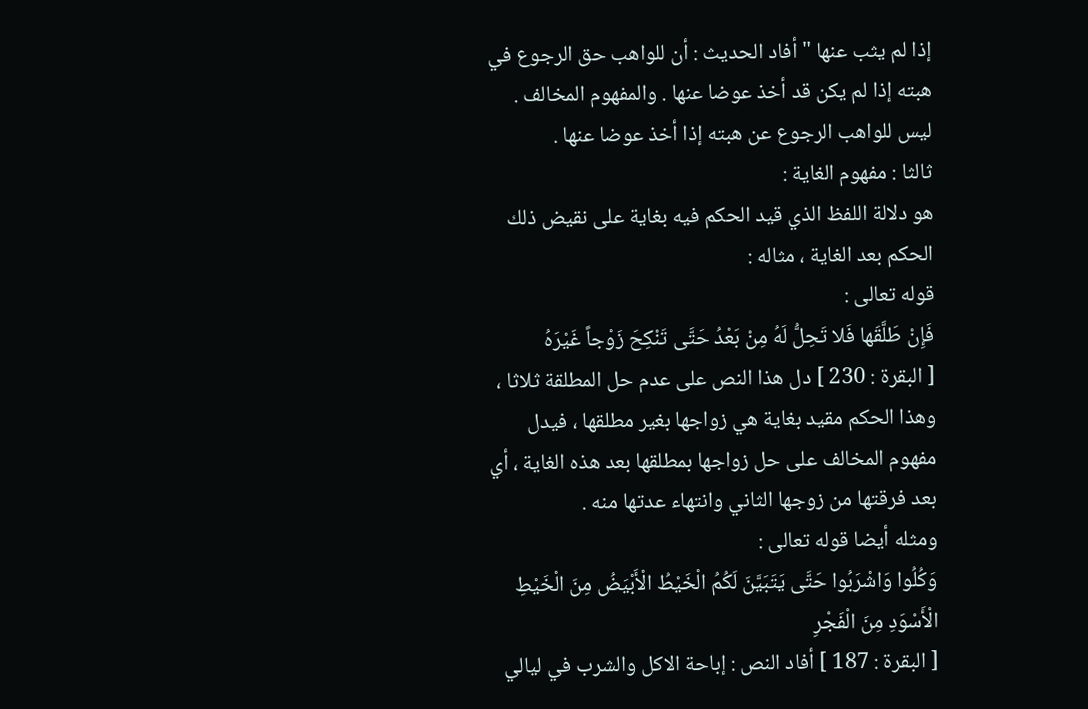إذا لم يثب عنها " أفاد الحديث : أن للواهب حق الرجوع في هبته إذا لم يكن قد أخذ عوضا عنها . والمفهوم المخالف . ليس للواهب الرجوع عن هبته إذا أخذ عوضا عنها .
ثالثا : مفهوم الغاية :
هو دلالة اللفظ الذي قيد الحكم فيه بغاية على نقيض ذلك الحكم بعد الغاية ، مثاله :
قوله تعالى :
فَإِنْ طَلَّقَها فَلا تَحِلُّ لَهُ مِنْ بَعْدُ حَتَّى تَنْكِحَ زَوْجاً غَيْرَهُ
[ البقرة : 230 ] دل هذا النص على عدم حل المطلقة ثلاثا ، وهذا الحكم مقيد بغاية هي زواجها بغير مطلقها ، فيدل مفهوم المخالف على حل زواجها بمطلقها بعد هذه الغاية ، أي بعد فرقتها من زوجها الثاني وانتهاء عدتها منه .
ومثله أيضا قوله تعالى :
وَكُلُوا وَاشْرَبُوا حَتَّى يَتَبَيَّنَ لَكُمُ الْخَيْطُ الْأَبْيَضُ مِنَ الْخَيْطِ الْأَسْوَدِ مِنَ الْفَجْرِ
[ البقرة : 187 ] أفاد النص : إباحة الاكل والشرب في ليالي